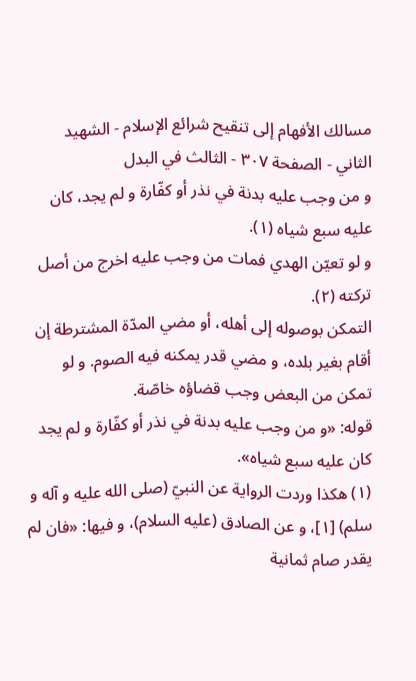مسالك الأفهام إلى تنقيح شرائع الإسلام - الشهيد الثاني - الصفحة ٣٠٧ - الثالث في البدل
و من وجب عليه بدنة في نذر أو كفّارة و لم يجد، كان عليه سبع شياه (١).
و لو تعيّن الهدي فمات من وجب عليه اخرج من أصل تركته (٢).
التمكن بوصوله إلى أهله، أو مضي المدّة المشترطة إن أقام بغير بلده، و مضي قدر يمكنه فيه الصوم. و لو تمكن من البعض وجب قضاؤه خاصّة.
قوله: «و من وجب عليه بدنة في نذر أو كفّارة و لم يجد كان عليه سبع شياه».
(١) هكذا وردت الرواية عن النبيّ (صلى الله عليه و آله و سلم) [١]، و عن الصادق (عليه السلام)، و فيها: «فان لم يقدر صام ثمانية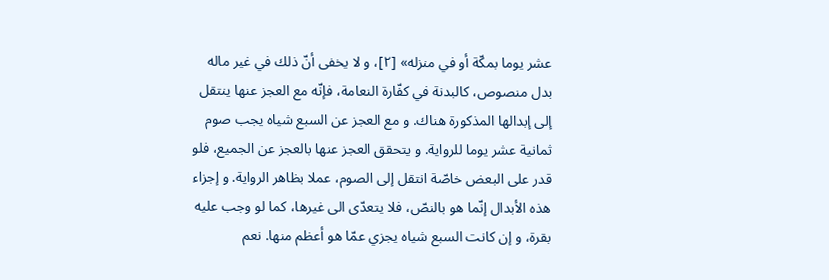عشر يوما بمكّة أو في منزله» [٢]، و لا يخفى أنّ ذلك في غير ماله بدل منصوص، كالبدنة في كفّارة النعامة، فإنّه مع العجز عنها ينتقل إلى إبدالها المذكورة هناك. و مع العجز عن السبع شياه يجب صوم ثمانية عشر يوما للرواية. و يتحقق العجز عنها بالعجز عن الجميع، فلو قدر على البعض خاصّة انتقل إلى الصوم، عملا بظاهر الرواية. و إجزاء هذه الأبدال إنّما هو بالنصّ، فلا يتعدّى الى غيرها، كما لو وجب عليه بقرة، و إن كانت السبع شياه يجزي عمّا هو أعظم منها. نعم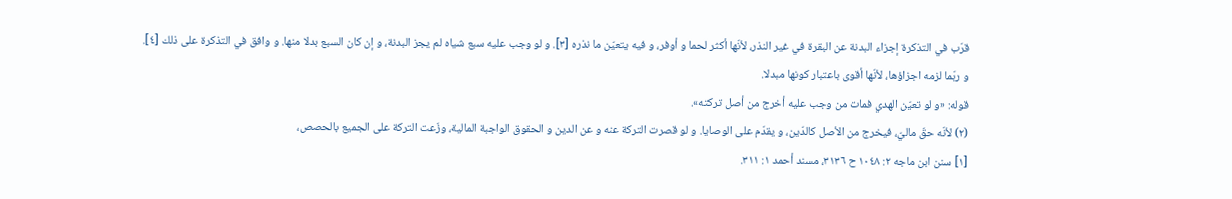قرّب في التذكرة إجزاء البدنة عن البقرة في غير النذر، لأنّها أكثر لحما و أوفر، و فيه يتعيّن ما نذره [٣]. و لو وجب عليه سبع شياه لم يجز البدنة، و إن كان السبع بدلا منها. و وافق في التذكرة على ذلك [٤]. و ربّما لزمه اجزاؤها، لأنّها أقوى باعتبار كونها مبدلا.
قوله: «و لو تعيّن الهدي فمات من وجب عليه أخرج من أصل تركته».
(٢) لأنّه حقّ ماليّ، فيخرج من الأصل كالدّين، و يقدّم على الوصايا. و لو قصرت التركة عنه و عن الدين و الحقوق الواجبة المالية، وزّعت التركة على الجميع بالحصص،
[١] سنن ابن ماجه ٢: ١٠٤٨ ح ٣١٣٦، مسند أحمد ١: ٣١١.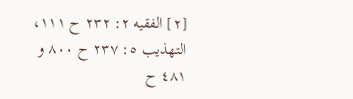[٢] الفقيه ٢: ٢٣٢ ح ١١١، التهذيب ٥: ٢٣٧ ح ٨٠٠ و ٤٨١ ح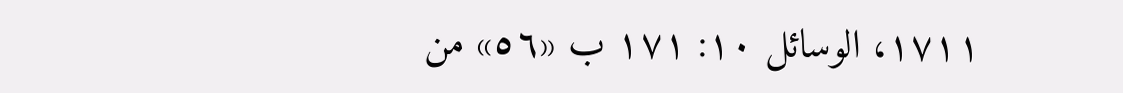١٧١١، الوسائل ١٠: ١٧١ ب «٥٦» من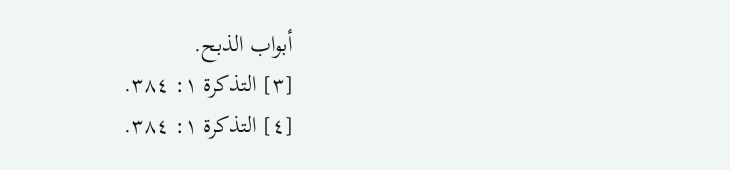أبواب الذبح.
[٣] التذكرة ١: ٣٨٤.
[٤] التذكرة ١: ٣٨٤.